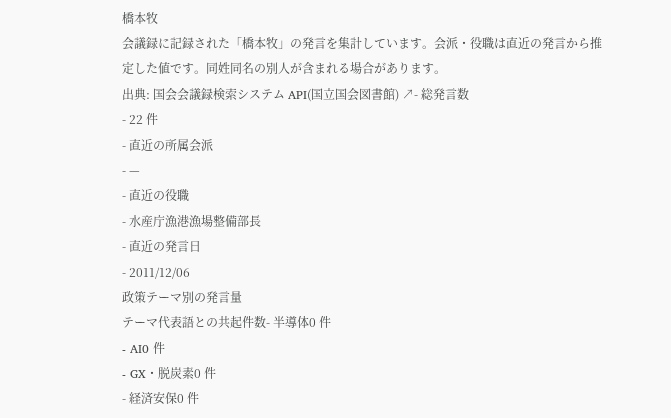橋本牧
会議録に記録された「橋本牧」の発言を集計しています。会派・役職は直近の発言から推定した値です。同姓同名の別人が含まれる場合があります。
出典: 国会会議録検索システム API(国立国会図書館) ↗- 総発言数
- 22 件
- 直近の所属会派
- —
- 直近の役職
- 水産庁漁港漁場整備部長
- 直近の発言日
- 2011/12/06
政策テーマ別の発言量
テーマ代表語との共起件数- 半導体0 件
- AI0 件
- GX・脱炭素0 件
- 経済安保0 件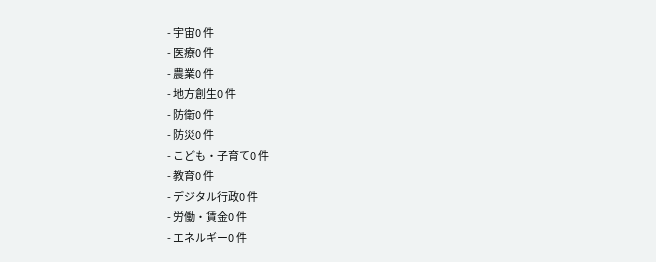- 宇宙0 件
- 医療0 件
- 農業0 件
- 地方創生0 件
- 防衛0 件
- 防災0 件
- こども・子育て0 件
- 教育0 件
- デジタル行政0 件
- 労働・賃金0 件
- エネルギー0 件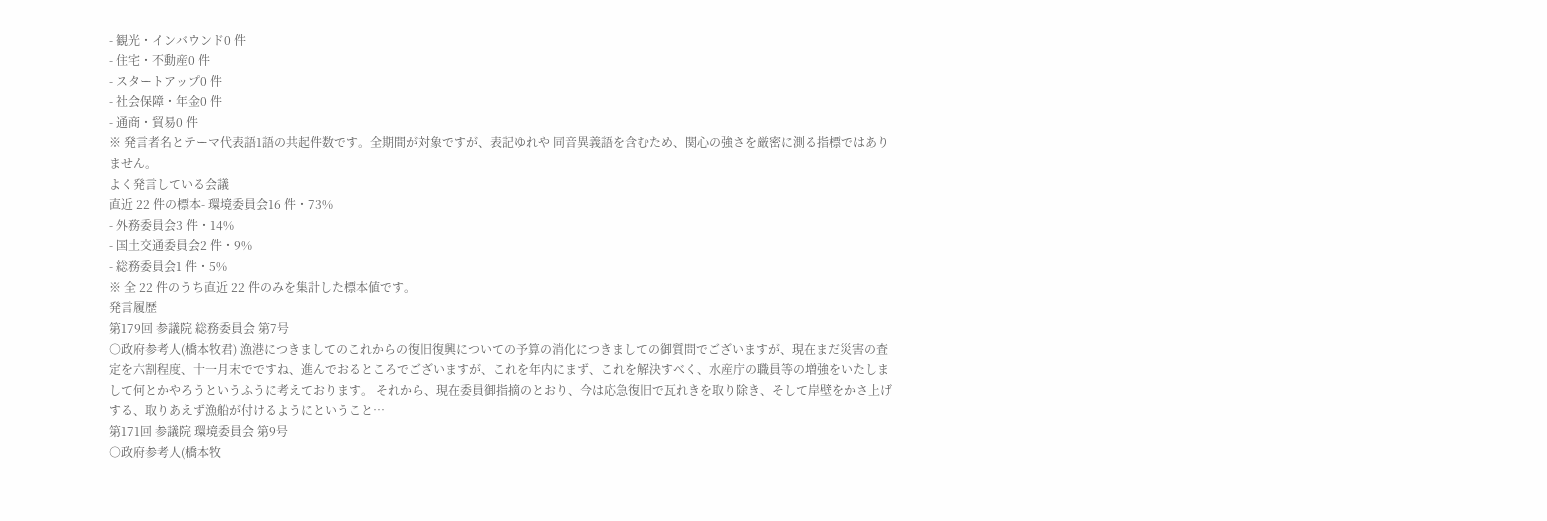- 観光・インバウンド0 件
- 住宅・不動産0 件
- スタートアップ0 件
- 社会保障・年金0 件
- 通商・貿易0 件
※ 発言者名とテーマ代表語1語の共起件数です。全期間が対象ですが、表記ゆれや 同音異義語を含むため、関心の強さを厳密に測る指標ではありません。
よく発言している会議
直近 22 件の標本- 環境委員会16 件・73%
- 外務委員会3 件・14%
- 国土交通委員会2 件・9%
- 総務委員会1 件・5%
※ 全 22 件のうち直近 22 件のみを集計した標本値です。
発言履歴
第179回 参議院 総務委員会 第7号
○政府参考人(橋本牧君) 漁港につきましてのこれからの復旧復興についての予算の消化につきましての御質問でございますが、現在まだ災害の査定を六割程度、十一月末でですね、進んでおるところでございますが、これを年内にまず、これを解決すべく、水産庁の職員等の増強をいたしまして何とかやろうというふうに考えております。 それから、現在委員御指摘のとおり、今は応急復旧で瓦れきを取り除き、そして岸壁をかさ上げする、取りあえず漁船が付けるようにということ…
第171回 参議院 環境委員会 第9号
○政府参考人(橋本牧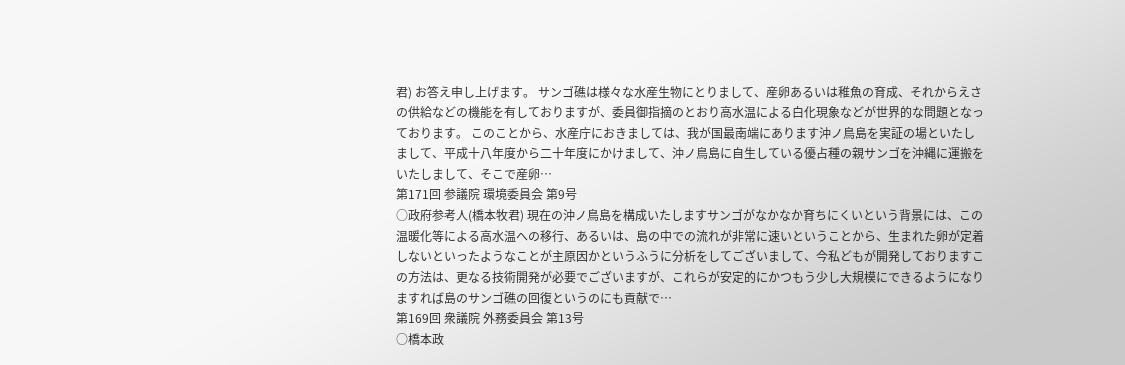君) お答え申し上げます。 サンゴ礁は様々な水産生物にとりまして、産卵あるいは稚魚の育成、それからえさの供給などの機能を有しておりますが、委員御指摘のとおり高水温による白化現象などが世界的な問題となっております。 このことから、水産庁におきましては、我が国最南端にあります沖ノ鳥島を実証の場といたしまして、平成十八年度から二十年度にかけまして、沖ノ鳥島に自生している優占種の親サンゴを沖縄に運搬をいたしまして、そこで産卵…
第171回 参議院 環境委員会 第9号
○政府参考人(橋本牧君) 現在の沖ノ鳥島を構成いたしますサンゴがなかなか育ちにくいという背景には、この温暖化等による高水温への移行、あるいは、島の中での流れが非常に速いということから、生まれた卵が定着しないといったようなことが主原因かというふうに分析をしてございまして、今私どもが開発しておりますこの方法は、更なる技術開発が必要でございますが、これらが安定的にかつもう少し大規模にできるようになりますれば島のサンゴ礁の回復というのにも貢献で…
第169回 衆議院 外務委員会 第13号
○橋本政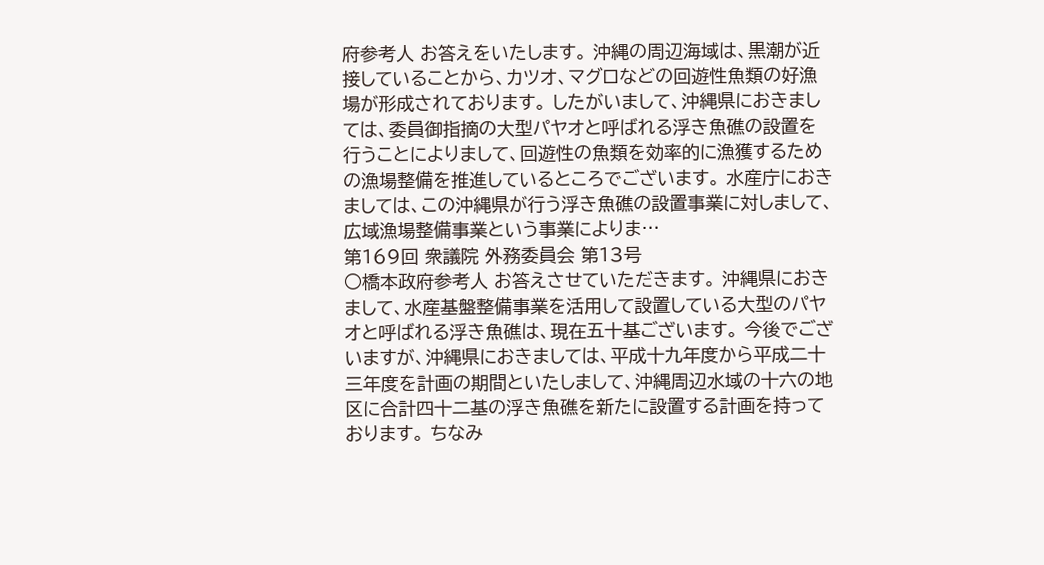府参考人 お答えをいたします。 沖縄の周辺海域は、黒潮が近接していることから、カツオ、マグロなどの回遊性魚類の好漁場が形成されております。 したがいまして、沖縄県におきましては、委員御指摘の大型パヤオと呼ばれる浮き魚礁の設置を行うことによりまして、回遊性の魚類を効率的に漁獲するための漁場整備を推進しているところでございます。 水産庁におきましては、この沖縄県が行う浮き魚礁の設置事業に対しまして、広域漁場整備事業という事業によりま…
第169回 衆議院 外務委員会 第13号
○橋本政府参考人 お答えさせていただきます。 沖縄県におきまして、水産基盤整備事業を活用して設置している大型のパヤオと呼ばれる浮き魚礁は、現在五十基ございます。 今後でございますが、沖縄県におきましては、平成十九年度から平成二十三年度を計画の期間といたしまして、沖縄周辺水域の十六の地区に合計四十二基の浮き魚礁を新たに設置する計画を持っております。 ちなみ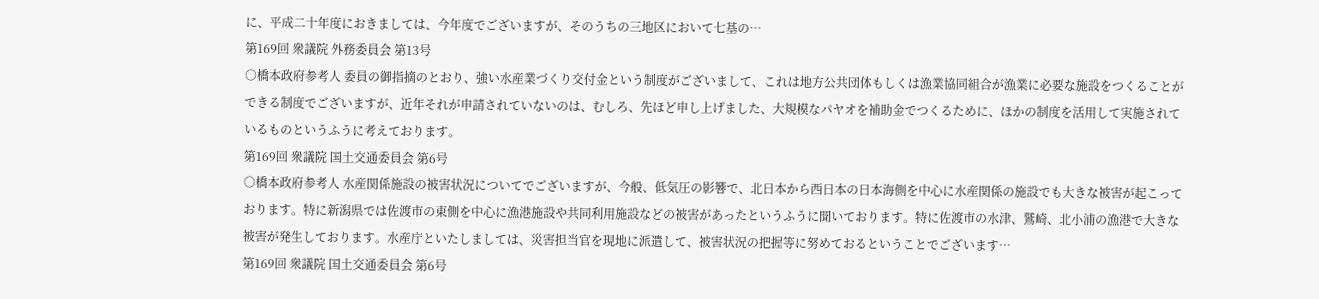に、平成二十年度におきましては、今年度でございますが、そのうちの三地区において七基の…
第169回 衆議院 外務委員会 第13号
○橋本政府参考人 委員の御指摘のとおり、強い水産業づくり交付金という制度がございまして、これは地方公共団体もしくは漁業協同組合が漁業に必要な施設をつくることができる制度でございますが、近年それが申請されていないのは、むしろ、先ほど申し上げました、大規模なパヤオを補助金でつくるために、ほかの制度を活用して実施されているものというふうに考えております。
第169回 衆議院 国土交通委員会 第6号
○橋本政府参考人 水産関係施設の被害状況についてでございますが、今般、低気圧の影響で、北日本から西日本の日本海側を中心に水産関係の施設でも大きな被害が起こっております。特に新潟県では佐渡市の東側を中心に漁港施設や共同利用施設などの被害があったというふうに聞いております。特に佐渡市の水津、鷲崎、北小浦の漁港で大きな被害が発生しております。水産庁といたしましては、災害担当官を現地に派遣して、被害状況の把握等に努めておるということでございます…
第169回 衆議院 国土交通委員会 第6号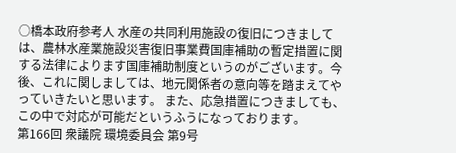○橋本政府参考人 水産の共同利用施設の復旧につきましては、農林水産業施設災害復旧事業費国庫補助の暫定措置に関する法律によります国庫補助制度というのがございます。今後、これに関しましては、地元関係者の意向等を踏まえてやっていきたいと思います。 また、応急措置につきましても、この中で対応が可能だというふうになっております。
第166回 衆議院 環境委員会 第9号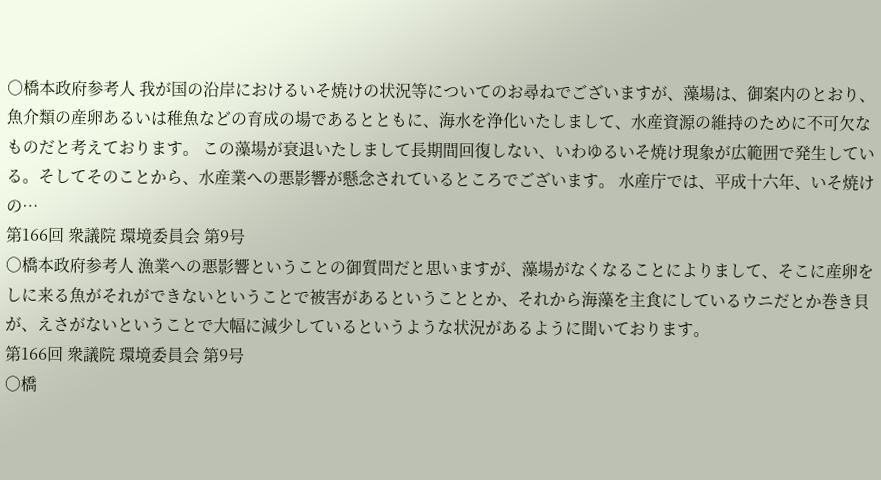○橋本政府参考人 我が国の沿岸におけるいそ焼けの状況等についてのお尋ねでございますが、藻場は、御案内のとおり、魚介類の産卵あるいは稚魚などの育成の場であるとともに、海水を浄化いたしまして、水産資源の維持のために不可欠なものだと考えております。 この藻場が衰退いたしまして長期間回復しない、いわゆるいそ焼け現象が広範囲で発生している。そしてそのことから、水産業への悪影響が懸念されているところでございます。 水産庁では、平成十六年、いそ焼けの…
第166回 衆議院 環境委員会 第9号
○橋本政府参考人 漁業への悪影響ということの御質問だと思いますが、藻場がなくなることによりまして、そこに産卵をしに来る魚がそれができないということで被害があるということとか、それから海藻を主食にしているウニだとか巻き貝が、えさがないということで大幅に減少しているというような状況があるように聞いております。
第166回 衆議院 環境委員会 第9号
○橋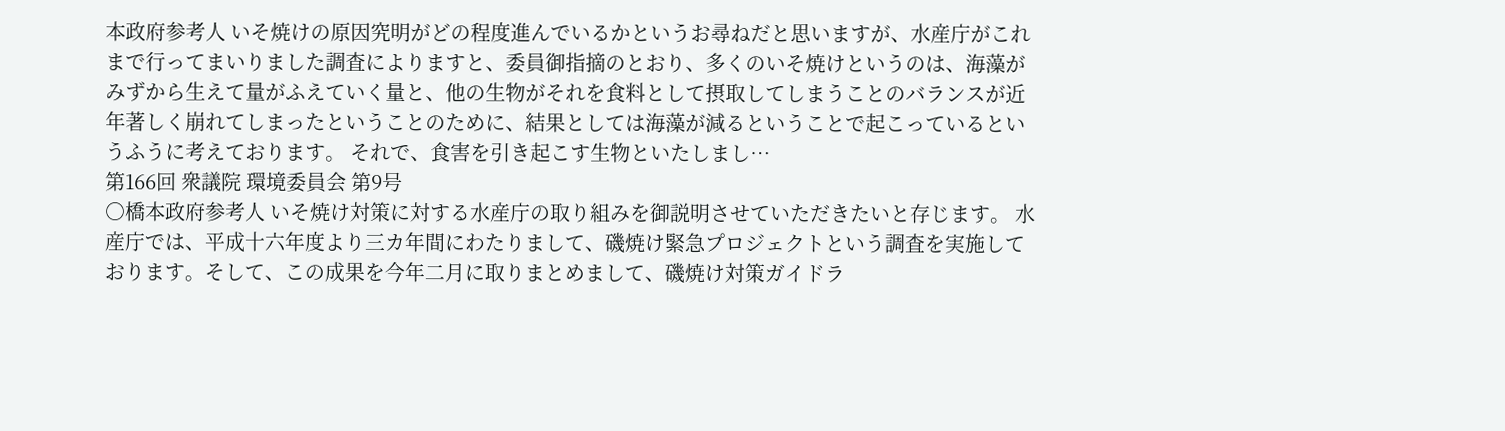本政府参考人 いそ焼けの原因究明がどの程度進んでいるかというお尋ねだと思いますが、水産庁がこれまで行ってまいりました調査によりますと、委員御指摘のとおり、多くのいそ焼けというのは、海藻がみずから生えて量がふえていく量と、他の生物がそれを食料として摂取してしまうことのバランスが近年著しく崩れてしまったということのために、結果としては海藻が減るということで起こっているというふうに考えております。 それで、食害を引き起こす生物といたしまし…
第166回 衆議院 環境委員会 第9号
○橋本政府参考人 いそ焼け対策に対する水産庁の取り組みを御説明させていただきたいと存じます。 水産庁では、平成十六年度より三カ年間にわたりまして、磯焼け緊急プロジェクトという調査を実施しております。そして、この成果を今年二月に取りまとめまして、磯焼け対策ガイドラ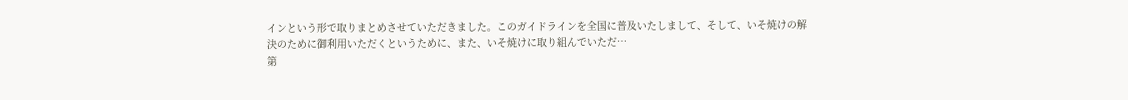インという形で取りまとめさせていただきました。このガイドラインを全国に普及いたしまして、そして、いそ焼けの解決のために御利用いただくというために、また、いそ焼けに取り組んでいただ…
第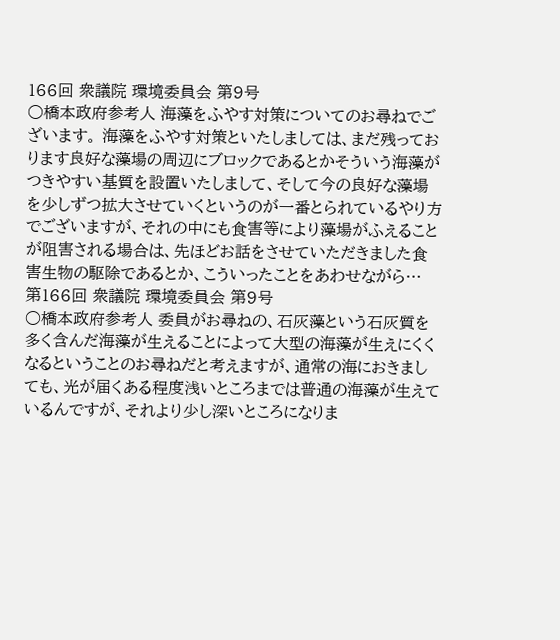166回 衆議院 環境委員会 第9号
○橋本政府参考人 海藻をふやす対策についてのお尋ねでございます。 海藻をふやす対策といたしましては、まだ残っております良好な藻場の周辺にブロックであるとかそういう海藻がつきやすい基質を設置いたしまして、そして今の良好な藻場を少しずつ拡大させていくというのが一番とられているやり方でございますが、それの中にも食害等により藻場がふえることが阻害される場合は、先ほどお話をさせていただきました食害生物の駆除であるとか、こういったことをあわせながら…
第166回 衆議院 環境委員会 第9号
○橋本政府参考人 委員がお尋ねの、石灰藻という石灰質を多く含んだ海藻が生えることによって大型の海藻が生えにくくなるということのお尋ねだと考えますが、通常の海におきましても、光が届くある程度浅いところまでは普通の海藻が生えているんですが、それより少し深いところになりま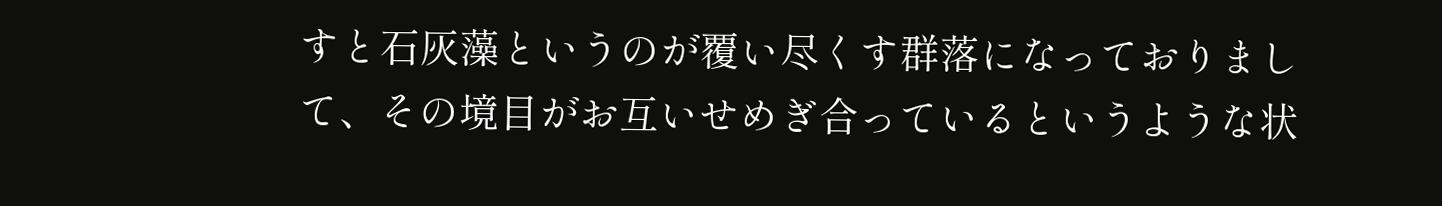すと石灰藻というのが覆い尽くす群落になっておりまして、その境目がお互いせめぎ合っているというような状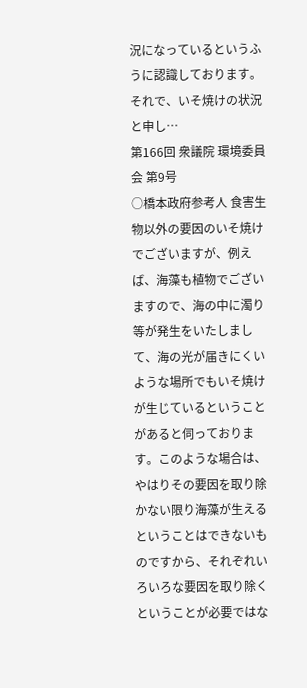況になっているというふうに認識しております。 それで、いそ焼けの状況と申し…
第166回 衆議院 環境委員会 第9号
○橋本政府参考人 食害生物以外の要因のいそ焼けでございますが、例えば、海藻も植物でございますので、海の中に濁り等が発生をいたしまして、海の光が届きにくいような場所でもいそ焼けが生じているということがあると伺っております。このような場合は、やはりその要因を取り除かない限り海藻が生えるということはできないものですから、それぞれいろいろな要因を取り除くということが必要ではな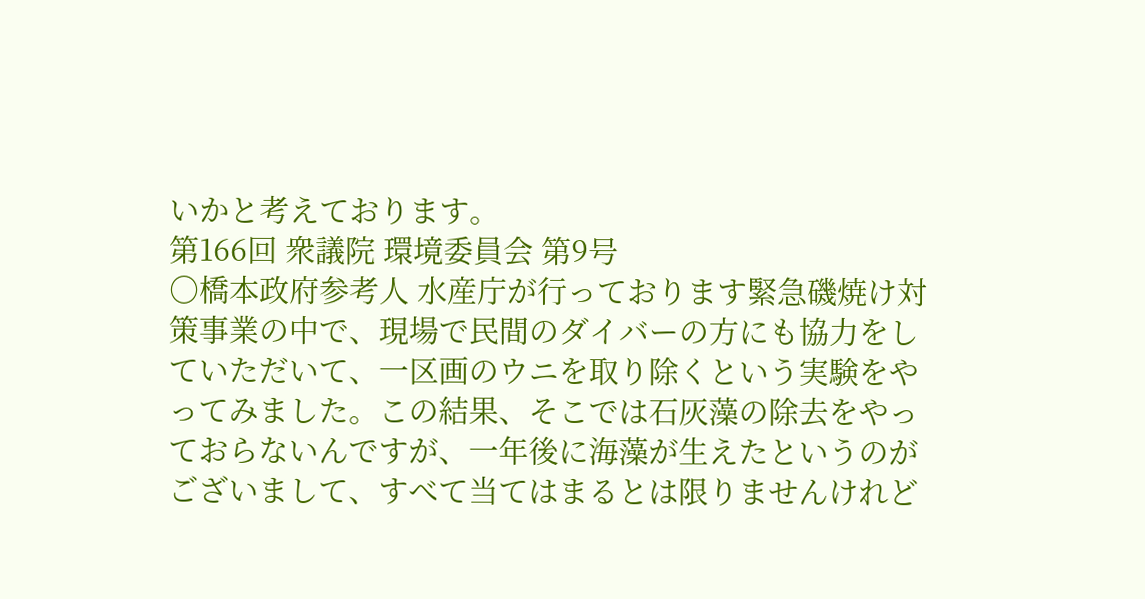いかと考えております。
第166回 衆議院 環境委員会 第9号
○橋本政府参考人 水産庁が行っております緊急磯焼け対策事業の中で、現場で民間のダイバーの方にも協力をしていただいて、一区画のウニを取り除くという実験をやってみました。この結果、そこでは石灰藻の除去をやっておらないんですが、一年後に海藻が生えたというのがございまして、すべて当てはまるとは限りませんけれど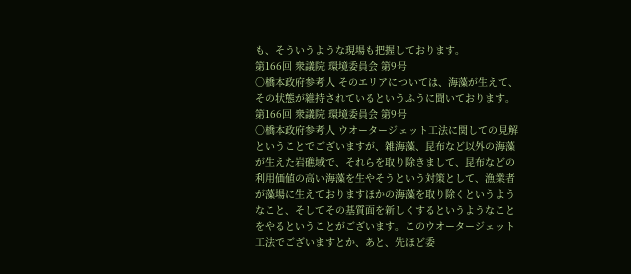も、そういうような現場も把握しております。
第166回 衆議院 環境委員会 第9号
○橋本政府参考人 そのエリアについては、海藻が生えて、その状態が維持されているというふうに聞いております。
第166回 衆議院 環境委員会 第9号
○橋本政府参考人 ウオータージェット工法に関しての見解ということでございますが、雑海藻、昆布など以外の海藻が生えた岩礁域で、それらを取り除きまして、昆布などの利用価値の高い海藻を生やそうという対策として、漁業者が藻場に生えておりますほかの海藻を取り除くというようなこと、そしてその基質面を新しくするというようなことをやるということがございます。このウオータージェット工法でございますとか、あと、先ほど委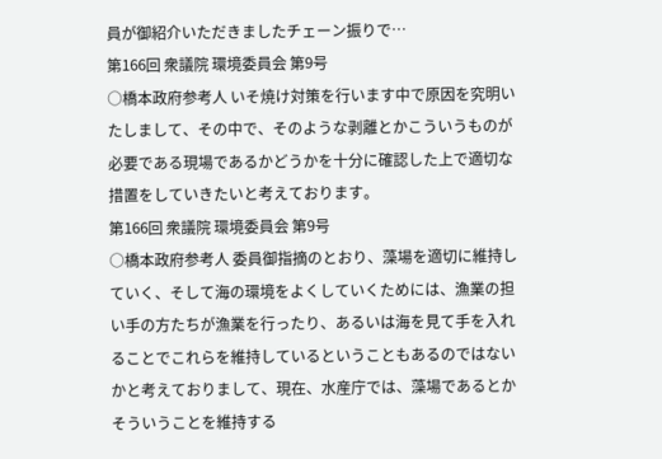員が御紹介いただきましたチェーン振りで…
第166回 衆議院 環境委員会 第9号
○橋本政府参考人 いそ焼け対策を行います中で原因を究明いたしまして、その中で、そのような剥離とかこういうものが必要である現場であるかどうかを十分に確認した上で適切な措置をしていきたいと考えております。
第166回 衆議院 環境委員会 第9号
○橋本政府参考人 委員御指摘のとおり、藻場を適切に維持していく、そして海の環境をよくしていくためには、漁業の担い手の方たちが漁業を行ったり、あるいは海を見て手を入れることでこれらを維持しているということもあるのではないかと考えておりまして、現在、水産庁では、藻場であるとかそういうことを維持する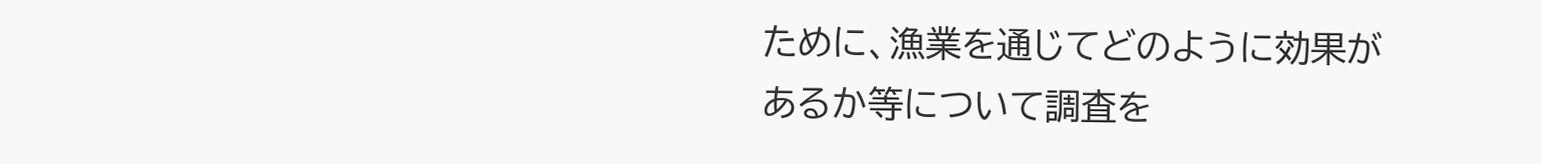ために、漁業を通じてどのように効果があるか等について調査を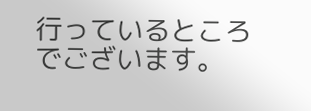行っているところでございます。